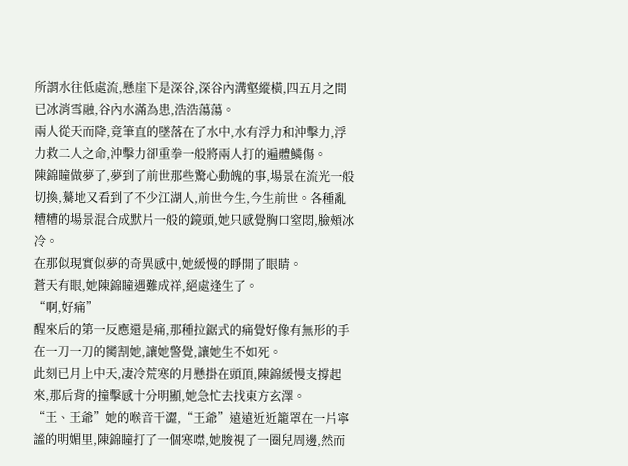所謂水往低處流,懸崖下是深谷,深谷內溝壑縱橫,四五月之間已冰消雪融,谷內水滿為患,浩浩蕩蕩。
兩人從天而降,竟筆直的墜落在了水中,水有浮力和沖擊力,浮力救二人之命,沖擊力卻重拳一般將兩人打的遍體鱗傷。
陳錦瞳做夢了,夢到了前世那些驚心動魄的事,場景在流光一般切換,驀地又看到了不少江湖人,前世今生,今生前世。各種亂糟糟的場景混合成默片一般的鏡頭,她只感覺胸口窒悶,臉頰冰冷。
在那似現實似夢的奇異感中,她緩慢的睜開了眼睛。
蒼天有眼,她陳錦瞳遇難成祥,絕處逢生了。
“啊,好痛”
醒來后的第一反應還是痛,那種拉鋸式的痛覺好像有無形的手在一刀一刀的臠割她,讓她警覺,讓她生不如死。
此刻已月上中天,凄冷荒寒的月懸掛在頭頂,陳錦緩慢支撐起來,那后背的撞擊感十分明顯,她急忙去找東方玄澤。
“王、王爺”她的喉音干澀,“王爺”遠遠近近籠罩在一片寧謐的明媚里,陳錦瞳打了一個寒噤,她脧視了一圈兒周邊,然而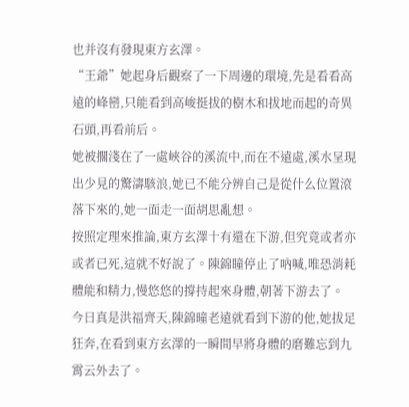也并沒有發現東方玄澤。
“王爺”她起身后觀察了一下周邊的環境,先是看看高遠的峰巒,只能看到高峻挺拔的樹木和拔地而起的奇異石頭,再看前后。
她被擱淺在了一處峽谷的溪流中,而在不遠處,溪水呈現出少見的驚濤駭浪,她已不能分辨自己是從什么位置滾落下來的,她一面走一面胡思亂想。
按照定理來推論,東方玄澤十有還在下游,但究竟或者亦或者已死,這就不好說了。陳錦瞳停止了吶喊,唯恐消耗體能和精力,慢悠悠的撐持起來身體,朝著下游去了。
今日真是洪福齊天,陳錦曈老遠就看到下游的他,她拔足狂奔,在看到東方玄澤的一瞬間早將身體的磨難忘到九霄云外去了。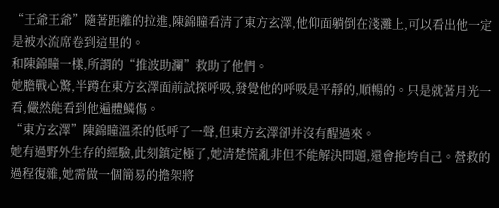“王爺王爺”隨著距離的拉進,陳錦瞳看清了東方玄澤,他仰面躺倒在淺灘上,可以看出他一定是被水流席卷到這里的。
和陳錦瞳一樣,所謂的“推波助瀾”救助了他們。
她膽戰心驚,半蹲在東方玄澤面前試探呼吸,發覺他的呼吸是平靜的,順暢的。只是就著月光一看,儼然能看到他遍體鱗傷。
“東方玄澤”陳錦瞳溫柔的低呼了一聲,但東方玄澤卻并沒有醒過來。
她有過野外生存的經驗,此刻鎮定極了,她清楚慌亂非但不能解決問題,還會拖垮自己。營救的過程復雜,她需做一個簡易的擔架將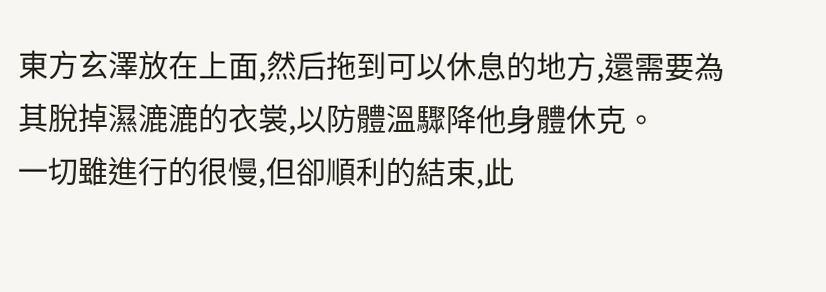東方玄澤放在上面,然后拖到可以休息的地方,還需要為其脫掉濕漉漉的衣裳,以防體溫驟降他身體休克。
一切雖進行的很慢,但卻順利的結束,此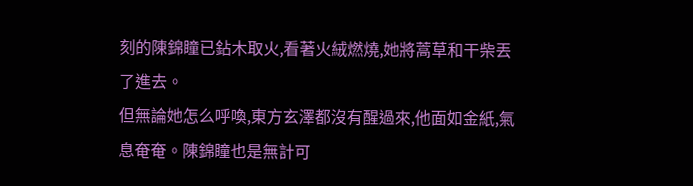刻的陳錦瞳已鉆木取火,看著火絨燃燒,她將蒿草和干柴丟了進去。
但無論她怎么呼喚,東方玄澤都沒有醒過來,他面如金紙,氣息奄奄。陳錦瞳也是無計可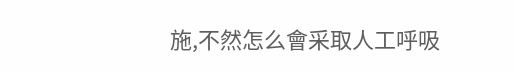施,不然怎么會采取人工呼吸